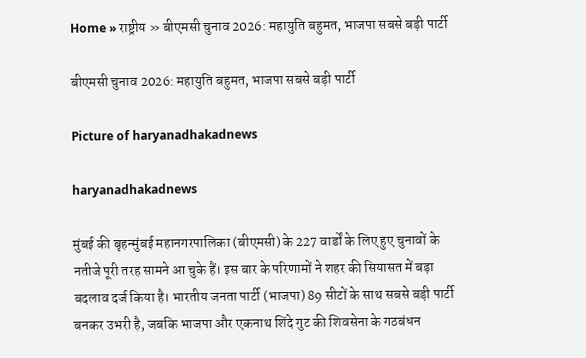Home » राष्ट्रीय » बीएमसी चुनाव 2026: महायुति बहुमत, भाजपा सबसे बड़ी पार्टी

बीएमसी चुनाव 2026: महायुति बहुमत, भाजपा सबसे बड़ी पार्टी

Picture of haryanadhakadnews

haryanadhakadnews

मुंबई की बृहन्मुंबई महानगरपालिका (बीएमसी) के 227 वार्डों के लिए हुए चुनावों के नतीजे पूरी तरह सामने आ चुके हैं। इस बार के परिणामों ने शहर की सियासत में बड़ा बदलाव दर्ज किया है। भारतीय जनता पार्टी (भाजपा) 89 सीटों के साथ सबसे बड़ी पार्टी बनकर उभरी है, जबकि भाजपा और एकनाथ शिंदे गुट की शिवसेना के गठबंधन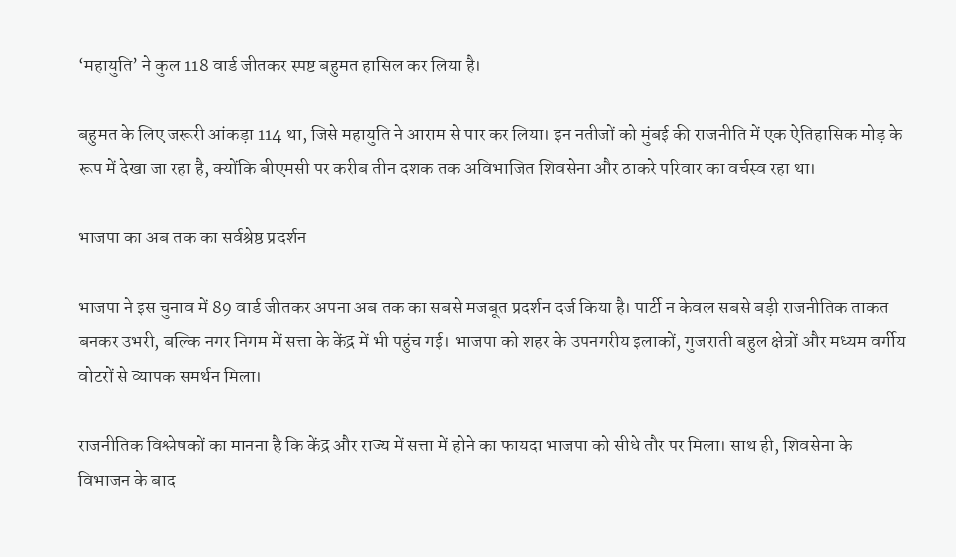‘महायुति’ ने कुल 118 वार्ड जीतकर स्पष्ट बहुमत हासिल कर लिया है।

बहुमत के लिए जरूरी आंकड़ा 114 था, जिसे महायुति ने आराम से पार कर लिया। इन नतीजों को मुंबई की राजनीति में एक ऐतिहासिक मोड़ के रूप में देखा जा रहा है, क्योंकि बीएमसी पर करीब तीन दशक तक अविभाजित शिवसेना और ठाकरे परिवार का वर्चस्व रहा था।

भाजपा का अब तक का सर्वश्रेष्ठ प्रदर्शन

भाजपा ने इस चुनाव में 89 वार्ड जीतकर अपना अब तक का सबसे मजबूत प्रदर्शन दर्ज किया है। पार्टी न केवल सबसे बड़ी राजनीतिक ताकत बनकर उभरी, बल्कि नगर निगम में सत्ता के केंद्र में भी पहुंच गई। भाजपा को शहर के उपनगरीय इलाकों, गुजराती बहुल क्षेत्रों और मध्यम वर्गीय वोटरों से व्यापक समर्थन मिला।

राजनीतिक विश्लेषकों का मानना है कि केंद्र और राज्य में सत्ता में होने का फायदा भाजपा को सीधे तौर पर मिला। साथ ही, शिवसेना के विभाजन के बाद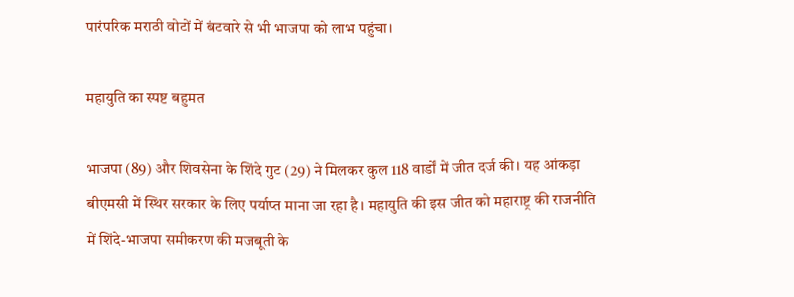पारंपरिक मराठी वोटों में बंटवारे से भी भाजपा को लाभ पहुंचा।

महायुति का स्पष्ट बहुमत

भाजपा (89) और शिवसेना के शिंदे गुट (29) ने मिलकर कुल 118 वार्डों में जीत दर्ज की। यह आंकड़ा बीएमसी में स्थिर सरकार के लिए पर्याप्त माना जा रहा है। महायुति की इस जीत को महाराष्ट्र की राजनीति में शिंदे-भाजपा समीकरण की मजबूती के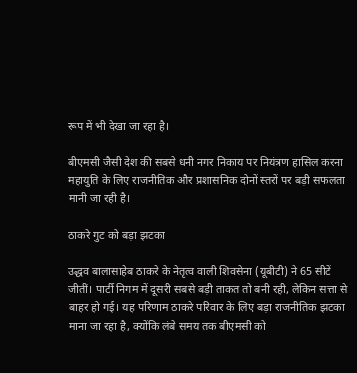रूप में भी देखा जा रहा है।

बीएमसी जैसी देश की सबसे धनी नगर निकाय पर नियंत्रण हासिल करना महायुति के लिए राजनीतिक और प्रशासनिक दोनों स्तरों पर बड़ी सफलता मानी जा रही है।

ठाकरे गुट को बड़ा झटका

उद्धव बालासाहेब ठाकरे के नेतृत्व वाली शिवसेना (यूबीटी) ने 65 सीटें जीतीं। पार्टी निगम में दूसरी सबसे बड़ी ताकत तो बनी रही, लेकिन सत्ता से बाहर हो गई। यह परिणाम ठाकरे परिवार के लिए बड़ा राजनीतिक झटका माना जा रहा है, क्योंकि लंबे समय तक बीएमसी को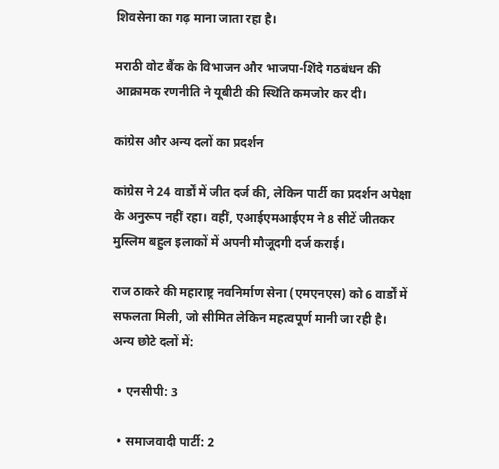शिवसेना का गढ़ माना जाता रहा है।

मराठी वोट बैंक के विभाजन और भाजपा-शिंदे गठबंधन की आक्रामक रणनीति ने यूबीटी की स्थिति कमजोर कर दी।

कांग्रेस और अन्य दलों का प्रदर्शन

कांग्रेस ने 24 वार्डों में जीत दर्ज की, लेकिन पार्टी का प्रदर्शन अपेक्षा के अनुरूप नहीं रहा। वहीं, एआईएमआईएम ने 8 सीटें जीतकर मुस्लिम बहुल इलाकों में अपनी मौजूदगी दर्ज कराई।

राज ठाकरे की महाराष्ट्र नवनिर्माण सेना (एमएनएस) को 6 वार्डों में सफलता मिली, जो सीमित लेकिन महत्वपूर्ण मानी जा रही है। अन्य छोटे दलों में:

  • एनसीपी: 3

  • समाजवादी पार्टी: 2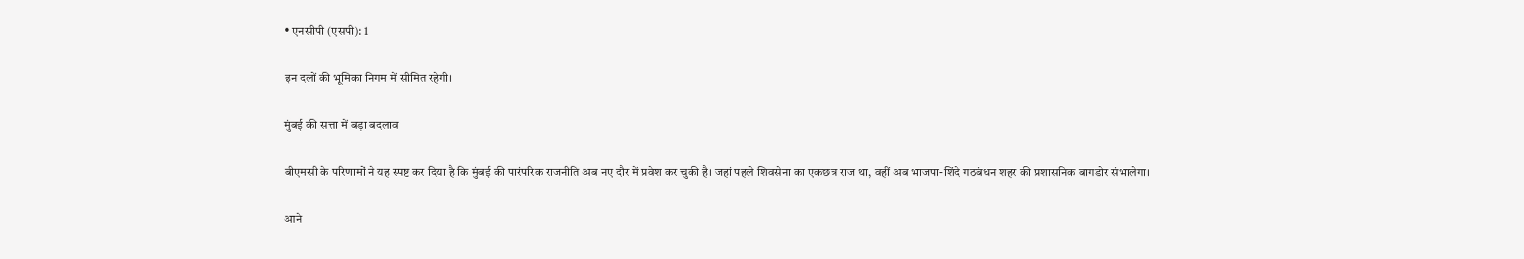• एनसीपी (एसपी): 1

इन दलों की भूमिका निगम में सीमित रहेगी।

मुंबई की सत्ता में बड़ा बदलाव

बीएमसी के परिणामों ने यह स्पष्ट कर दिया है कि मुंबई की पारंपरिक राजनीति अब नए दौर में प्रवेश कर चुकी है। जहां पहले शिवसेना का एकछत्र राज था, वहीं अब भाजपा-शिंदे गठबंधन शहर की प्रशासनिक बागडोर संभालेगा।

आने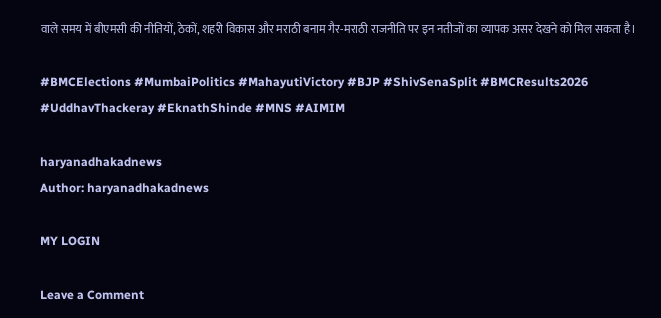वाले समय में बीएमसी की नीतियों, ठेकों, शहरी विकास और मराठी बनाम गैर-मराठी राजनीति पर इन नतीजों का व्यापक असर देखने को मिल सकता है।

#BMCElections #MumbaiPolitics #MahayutiVictory #BJP #ShivSenaSplit #BMCResults2026 #UddhavThackeray #EknathShinde #MNS #AIMIM

haryanadhakadnews
Author: haryanadhakadnews

MY LOGIN

Leave a Comment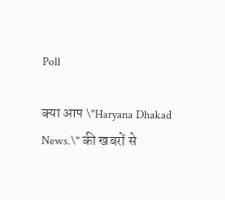Poll

क्या आप \"Haryana Dhakad News.\" की खबरों से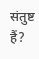संतुष्ट हैं?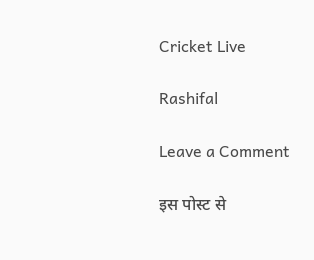Cricket Live

Rashifal

Leave a Comment

इस पोस्ट से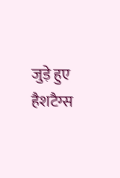जुड़े हुए हैशटैग्स